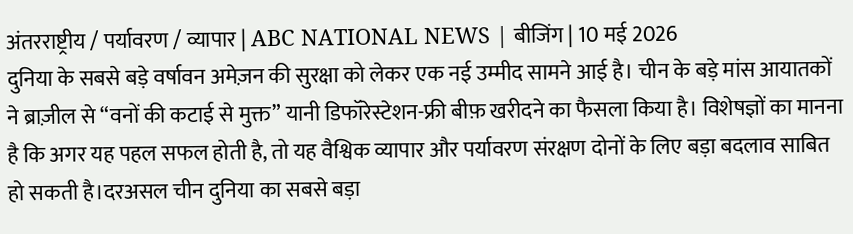अंतरराष्ट्रीय / पर्यावरण / व्यापार | ABC NATIONAL NEWS | बीजिंग | 10 मई 2026
दुनिया के सबसे बड़े वर्षावन अमेज़न की सुरक्षा को लेकर एक नई उम्मीद सामने आई है। चीन के बड़े मांस आयातकों ने ब्राज़ील से “वनों की कटाई से मुक्त” यानी डिफॉरेस्टेशन-फ्री बीफ़ खरीदने का फैसला किया है। विशेषज्ञों का मानना है कि अगर यह पहल सफल होती है, तो यह वैश्विक व्यापार और पर्यावरण संरक्षण दोनों के लिए बड़ा बदलाव साबित हो सकती है।दरअसल चीन दुनिया का सबसे बड़ा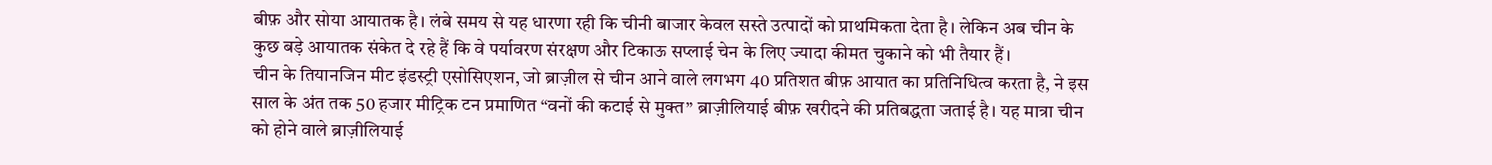बीफ़ और सोया आयातक है। लंबे समय से यह धारणा रही कि चीनी बाजार केवल सस्ते उत्पादों को प्राथमिकता देता है। लेकिन अब चीन के कुछ बड़े आयातक संकेत दे रहे हैं कि वे पर्यावरण संरक्षण और टिकाऊ सप्लाई चेन के लिए ज्यादा कीमत चुकाने को भी तैयार हैं।
चीन के तियानजिन मीट इंडस्ट्री एसोसिएशन, जो ब्राज़ील से चीन आने वाले लगभग 40 प्रतिशत बीफ़ आयात का प्रतिनिधित्व करता है, ने इस साल के अंत तक 50 हजार मीट्रिक टन प्रमाणित “वनों की कटाई से मुक्त” ब्राज़ीलियाई बीफ़ खरीदने की प्रतिबद्धता जताई है। यह मात्रा चीन को होने वाले ब्राज़ीलियाई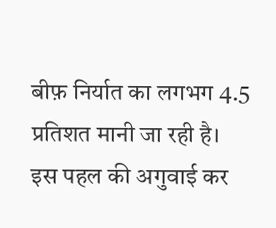बीफ़ निर्यात का लगभग 4.5 प्रतिशत मानी जा रही है।
इस पहल की अगुवाई कर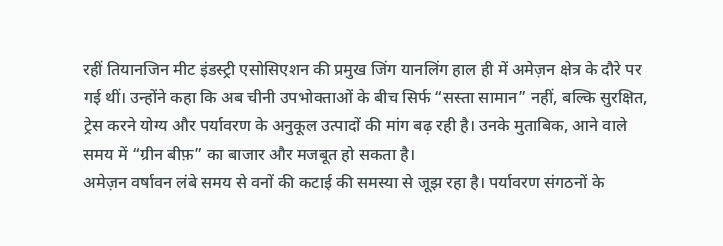रहीं तियानजिन मीट इंडस्ट्री एसोसिएशन की प्रमुख जिंग यानलिंग हाल ही में अमेज़न क्षेत्र के दौरे पर गई थीं। उन्होंने कहा कि अब चीनी उपभोक्ताओं के बीच सिर्फ “सस्ता सामान” नहीं, बल्कि सुरक्षित, ट्रेस करने योग्य और पर्यावरण के अनुकूल उत्पादों की मांग बढ़ रही है। उनके मुताबिक, आने वाले समय में “ग्रीन बीफ़” का बाजार और मजबूत हो सकता है।
अमेज़न वर्षावन लंबे समय से वनों की कटाई की समस्या से जूझ रहा है। पर्यावरण संगठनों के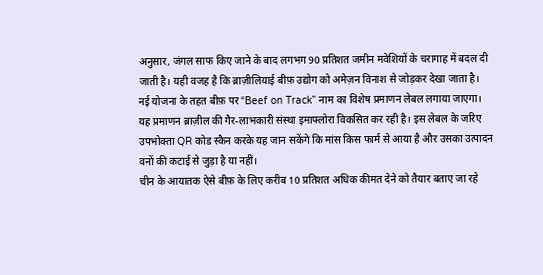अनुसार, जंगल साफ किए जाने के बाद लगभग 90 प्रतिशत जमीन मवेशियों के चरागाह में बदल दी जाती है। यही वजह है कि ब्राज़ीलियाई बीफ़ उद्योग को अमेज़न विनाश से जोड़कर देखा जाता है।
नई योजना के तहत बीफ़ पर “Beef on Track” नाम का विशेष प्रमाणन लेबल लगाया जाएगा। यह प्रमाणन ब्राज़ील की गैर-लाभकारी संस्था इमाफ्लोरा विकसित कर रही है। इस लेबल के जरिए उपभोक्ता QR कोड स्कैन करके यह जान सकेंगे कि मांस किस फार्म से आया है और उसका उत्पादन वनों की कटाई से जुड़ा है या नहीं।
चीन के आयातक ऐसे बीफ़ के लिए करीब 10 प्रतिशत अधिक कीमत देने को तैयार बताए जा रहे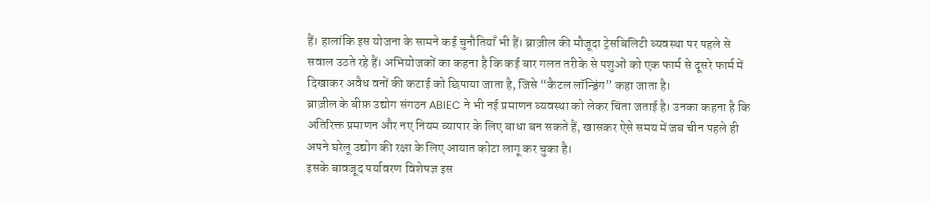हैं। हालांकि इस योजना के सामने कई चुनौतियाँ भी हैं। ब्राज़ील की मौजूदा ट्रेसबिलिटी व्यवस्था पर पहले से सवाल उठते रहे हैं। अभियोजकों का कहना है कि कई बार गलत तरीके से पशुओं को एक फार्म से दूसरे फार्म में दिखाकर अवैध वनों की कटाई को छिपाया जाता है, जिसे “कैटल लॉन्ड्रिंग” कहा जाता है।
ब्राज़ील के बीफ़ उद्योग संगठन ABIEC ने भी नई प्रमाणन व्यवस्था को लेकर चिंता जताई है। उनका कहना है कि अतिरिक्त प्रमाणन और नए नियम व्यापार के लिए बाधा बन सकते हैं, खासकर ऐसे समय में जब चीन पहले ही अपने घरेलू उद्योग की रक्षा के लिए आयात कोटा लागू कर चुका है।
इसके बावजूद पर्यावरण विशेषज्ञ इस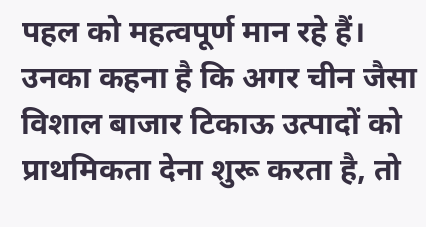पहल को महत्वपूर्ण मान रहे हैं। उनका कहना है कि अगर चीन जैसा विशाल बाजार टिकाऊ उत्पादों को प्राथमिकता देना शुरू करता है, तो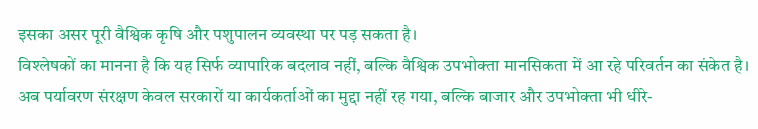इसका असर पूरी वैश्विक कृषि और पशुपालन व्यवस्था पर पड़ सकता है।
विश्लेषकों का मानना है कि यह सिर्फ व्यापारिक बदलाव नहीं, बल्कि वैश्विक उपभोक्ता मानसिकता में आ रहे परिवर्तन का संकेत है। अब पर्यावरण संरक्षण केवल सरकारों या कार्यकर्ताओं का मुद्दा नहीं रह गया, बल्कि बाजार और उपभोक्ता भी धीरे-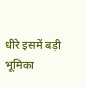धीरे इसमें बड़ी भूमिका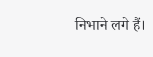निभाने लगे हैं।